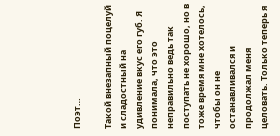Поэт…

Такой внезапный поцелуй и сладостный на удивление вкус его губ. Я понимала, что это неправильно ведь так поступать не хорошо, но в тоже время мне хотелось, чтобы он не останавливался и продолжал меня целовать. Только теперь я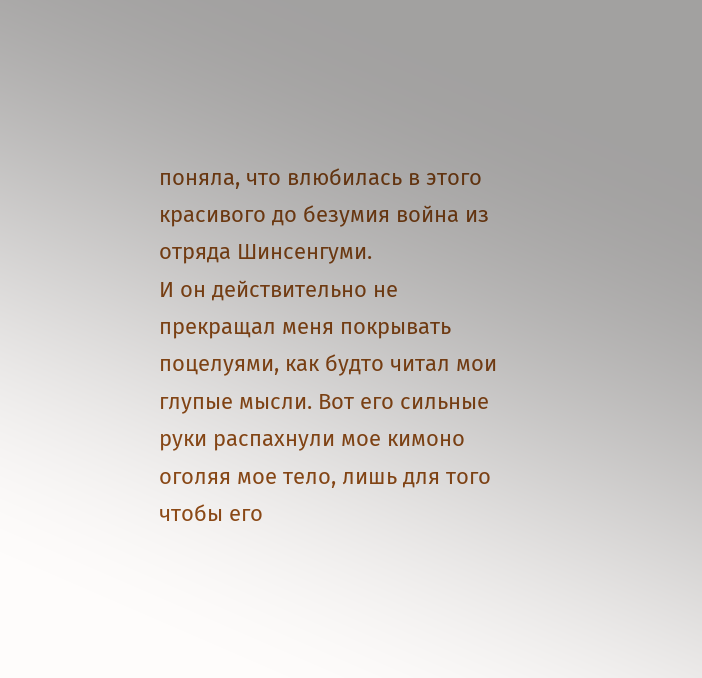поняла, что влюбилась в этого красивого до безумия война из отряда Шинсенгуми.
И он действительно не прекращал меня покрывать поцелуями, как будто читал мои глупые мысли. Вот его сильные руки распахнули мое кимоно оголяя мое тело, лишь для того чтобы его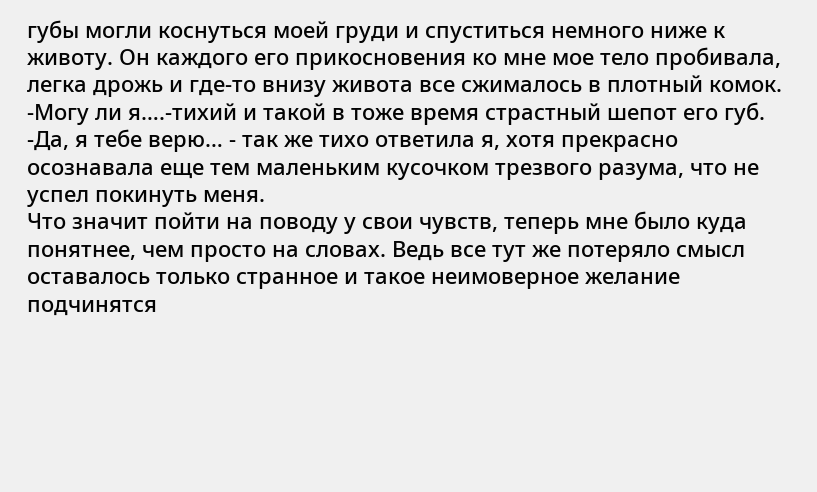губы могли коснуться моей груди и спуститься немного ниже к животу. Он каждого его прикосновения ко мне мое тело пробивала, легка дрожь и где-то внизу живота все сжималось в плотный комок.
-Могу ли я….-тихий и такой в тоже время страстный шепот его губ.
-Да, я тебе верю… - так же тихо ответила я, хотя прекрасно осознавала еще тем маленьким кусочком трезвого разума, что не успел покинуть меня.
Что значит пойти на поводу у свои чувств, теперь мне было куда понятнее, чем просто на словах. Ведь все тут же потеряло смысл оставалось только странное и такое неимоверное желание подчинятся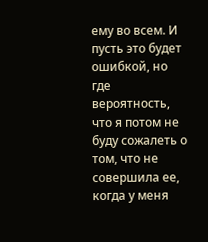ему во всем. И пусть это будет ошибкой, но где вероятность, что я потом не буду сожалеть о том, что не совершила ее, когда у меня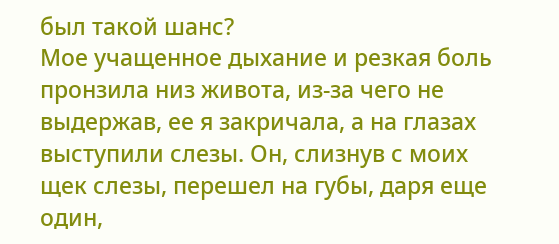был такой шанс?
Мое учащенное дыхание и резкая боль пронзила низ живота, из-за чего не выдержав, ее я закричала, а на глазах выступили слезы. Он, слизнув с моих щек слезы, перешел на губы, даря еще один,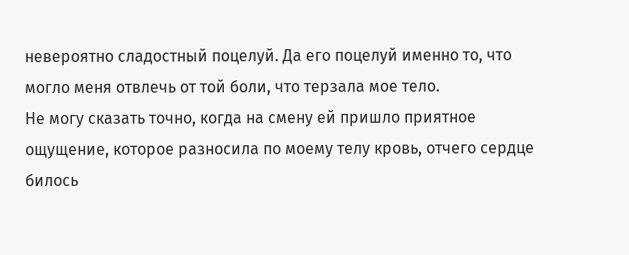невероятно сладостный поцелуй. Да его поцелуй именно то, что могло меня отвлечь от той боли, что терзала мое тело.
Не могу сказать точно, когда на смену ей пришло приятное ощущение, которое разносила по моему телу кровь, отчего сердце билось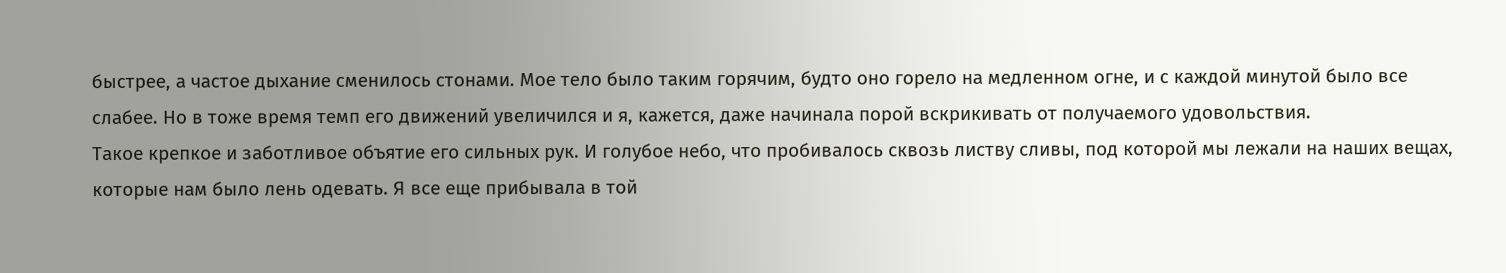быстрее, а частое дыхание сменилось стонами. Мое тело было таким горячим, будто оно горело на медленном огне, и с каждой минутой было все слабее. Но в тоже время темп его движений увеличился и я, кажется, даже начинала порой вскрикивать от получаемого удовольствия.
Такое крепкое и заботливое объятие его сильных рук. И голубое небо, что пробивалось сквозь листву сливы, под которой мы лежали на наших вещах, которые нам было лень одевать. Я все еще прибывала в той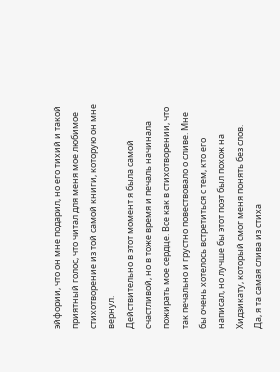эйфории, что он мне подарил, но его тихий и такой приятный голос, что читал для меня мое любимое стихотворение из той самой книги, которую он мне вернул.
Действительно в этот момент я была самой счастливой, но в тоже время и печаль начинала пожирать мое сердце. Все как в стихотворении, что так печально и грустно повествовало о сливе. Мне бы очень хотелось встретиться с тем, кто его написал, но лучше бы этот поэт был похож на Хидзикату, который смог меня понять без слов.
Да, я та самая слива из стиха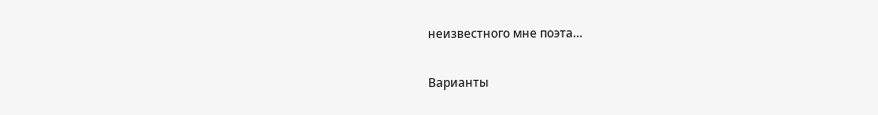неизвестного мне поэта…

Варианты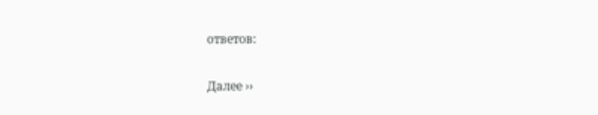ответов:

Далее ››